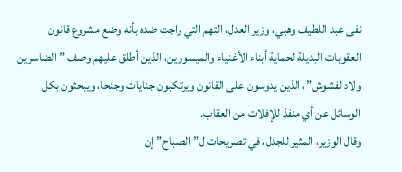نفى عبد اللطيف وهبي، وزير العدل، التهم التي راجت ضده بأنه وضع مشروع قانون العقوبات البديلة لحماية أبناء الأغنياء والميسورين، الذين أطلق عليهم وصف ” الضاسرين ولاد لفشوش”، الذين يدوسون على القانون ويرتكبون جنايات وجنحا، ويبحثون بكل الوسائل عن أي منفذ للإفلات من العقاب.
وقال الوزير، المثير للجدل، في تصريحات ل” الصباح” إن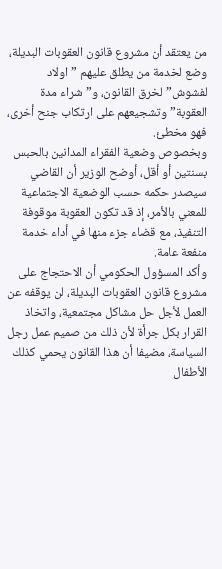من يعتقد أن مشروع قانون العقوبات البديلة، وضع لخدمة من يطلق عليهم ” اولاد لفشوش” لخرق القانون، و” شراء مدة العقوبة” وتشجيعهم على ارتكاب جنح أخرى، فهو مخطئ.
وبخصوص وضعية الفقراء المدانين بالحبس بسنتين أو أقل، أوضح الوزير أن القاضي سيصدر حكمه حسب الوضعية الاجتماعية للمعني بالأمر، إذ قد تكون العقوبة موقوفة التنفيذ، مع قضاء جزء منها في أداء خدمة منفعة عامة.
وأكد المسؤول الحكومي أن الاحتجاج على مشروع قانون العقوبات البديلة، لن يوقفه عن العمل لأجل حل مشاكل مجتمعية، واتخاذ القرار بكل جرأة لأن ذلك من صميم عمل رجل السياسة، مضيفا أن هذا القانون يحمي كذلك الأطفال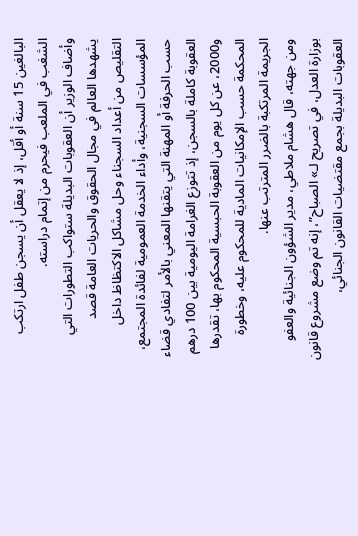البالغين 15 سنة أو أقل، إذ لا يعقل أن يسجن طفل ارتكب الشغب في الملعب فيحرم من إتمام دراسته.
وأضاف الوزير أن العقوبات البديلة ستواكب التطورات التي يشهدها العالم في مجال الحقوق والحريات العامة قصد التقليص من أعداد السجناء وحل مشاكل الاكتظاظ داخل المؤسسات السجنية، وأداء الخدمة العمومية لفائدة المجتمع، حسب الحرفة أو المهنة التي يتقنها المعني بالأمر لتفادي قضاء العقوبة كاملة بالسجن، إذ تتوزع الغرامة اليومية بين 100 درهم و2000، عن كل يوم من العقوبة الحبسية المحكوم بها، تقدرها المحكمة حسب الإمكانيات المادية للمحكوم عليه، وخطورة الجريمة المرتكبة بالضرر المترتب عنها.
ومن جهته، قال هشام ملاطي، مدير الشؤون الجنائية والعفو بوزارة العدل، في تصريح لـ» الصباح”، إنه تم وضع مشروع قانون العقوبات البديلة بجمع مقتضيات القانون الجنائي،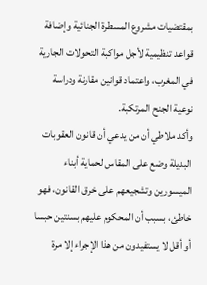بمقتضيات مشروع المسطرة الجنائية وإضافة قواعد تنظيمية لأجل مواكبة التحولات الجارية في المغرب، واعتماد قوانين مقارنة ودراسة نوعية الجنح المرتكبة.
وأكد ملاطي أن من يدعي أن قانون العقوبات البديلة وضع على المقاس لحماية أبناء الميسورين وتشجيعهم على خرق القانون، فهو خاطئ، بسبب أن المحكوم عليهم بسنتين حبسا أو أقل لا يستفيدون من هذا الإجراء إلا مرة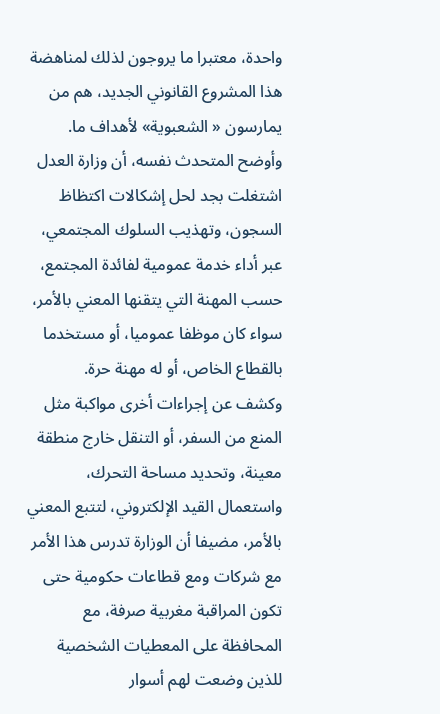واحدة، معتبرا ما يروجون لذلك لمناهضة هذا المشروع القانوني الجديد، هم من يمارسون « الشعبوية» لأهداف ما.
وأوضح المتحدث نفسه، أن وزارة العدل اشتغلت بجد لحل إشكالات اكتظاظ السجون، وتهذيب السلوك المجتمعي، عبر أداء خدمة عمومية لفائدة المجتمع، حسب المهنة التي يتقنها المعني بالأمر، سواء كان موظفا عموميا، أو مستخدما بالقطاع الخاص، أو له مهنة حرة.
وكشف عن إجراءات أخرى مواكبة مثل المنع من السفر، أو التنقل خارج منطقة معينة، وتحديد مساحة التحرك، واستعمال القيد الإلكتروني، لتتبع المعني بالأمر، مضيفا أن الوزارة تدرس هذا الأمر مع شركات ومع قطاعات حكومية حتى تكون المراقبة مغربية صرفة، مع المحافظة على المعطيات الشخصية للذين وضعت لهم أسوار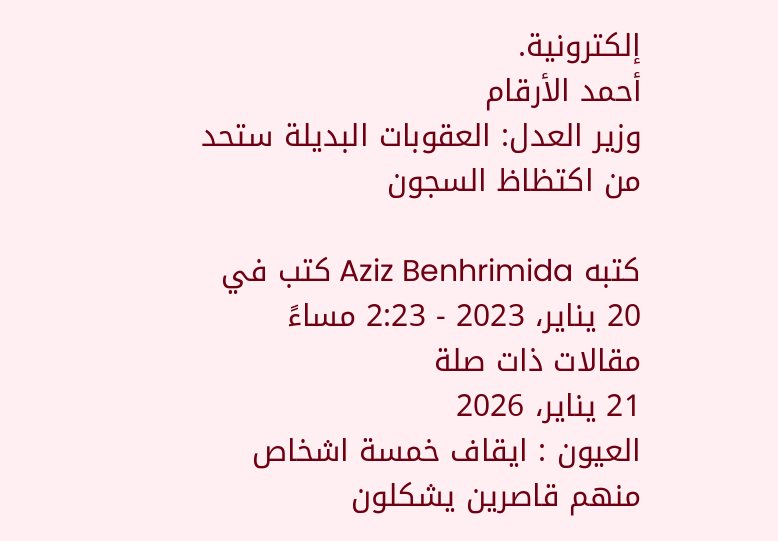إلكترونية.
أحمد الأرقام
وزير العدل: العقوبات البديلة ستحد من اكتظاظ السجون

كتبه Aziz Benhrimida كتب في 20 يناير، 2023 - 2:23 مساءً
مقالات ذات صلة
21 يناير، 2026
العيون : ايقاف خمسة اشخاص منهم قاصرين يشكلون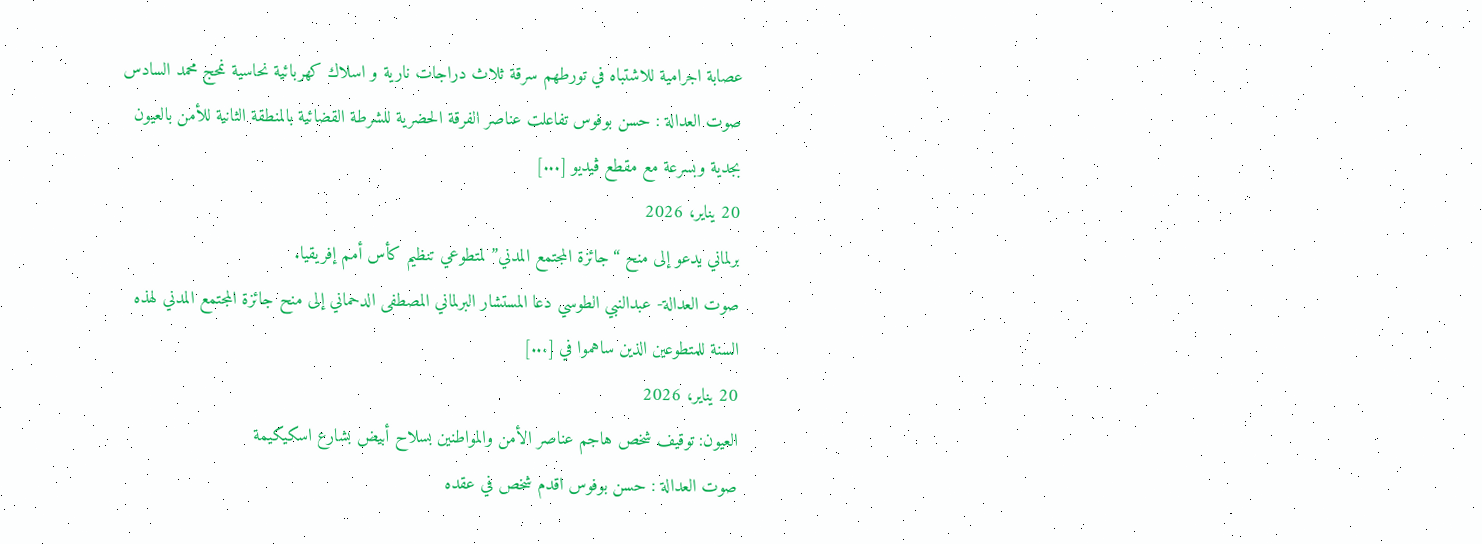عصابة اجرامية للاشتباه في تورطهم سرقة ثلاث دراجات نارية و اسلاك كهربائية نحاسية نمحج محمد السادس
صوت العدالة : حسن بوفوس تفاعلت عناصر الفرقة الحضرية للشرطة القضائية بالمنطقة الثانية للأمن بالعيون بجدية وبسرعة مع مقطع ڤيديو [...]
20 يناير، 2026
برلماني يدعو إلى منح “جائزة المجتمع المدني” لمتطوعي تنظيم كأس أمم إفريقيا.
صوت العدالة- عبدالنبي الطوسي دعا المستشار البرلماني المصطفى الدحماني إلى منح جائزة المجتمع المدني لهذه السنة للمتطوعين الذين ساهموا في [...]
20 يناير، 2026
العيون: توقيف شخص هاجم عناصر الأمن والمواطنين بسلاح أبيض بشارع اسكيكيمة
صوت العدالة : حسن بوفوس اقدم شخص في عقده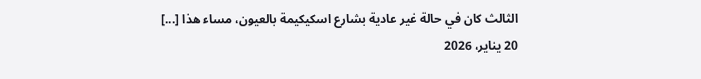الثالث كان في حالة غير عادية بشارع اسكيكيمة بالعيون، مساء هذا [...]
20 يناير، 2026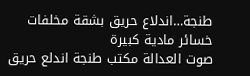طنجة…اندلاع حريق بشقة مخلفات خسائر مادية كبيرة
صوت العدالة مكتب طنجة اندلع حريق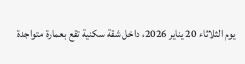يوم الثلاثاء 20 يناير 2026، داخل شقة سكنية تقع بعمارة متواجدة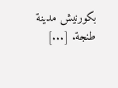بكورنيش مدينة طنجة. [...]